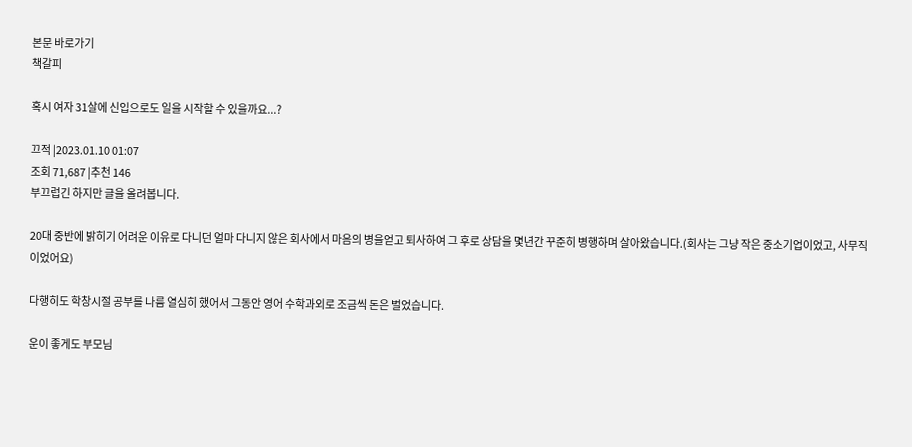본문 바로가기
책갈피

혹시 여자 31살에 신입으로도 일을 시작할 수 있을까요...?

끄적 |2023.01.10 01:07
조회 71,687 |추천 146
부끄럽긴 하지만 글을 올려봅니다.

20대 중반에 밝히기 어려운 이유로 다니던 얼마 다니지 않은 회사에서 마음의 병을얻고 퇴사하여 그 후로 상담을 몇년간 꾸준히 병행하며 살아왔습니다.(회사는 그냥 작은 중소기업이었고, 사무직이었어요)

다행히도 학창시절 공부를 나름 열심히 했어서 그동안 영어 수학과외로 조금씩 돈은 벌었습니다.

운이 좋게도 부모님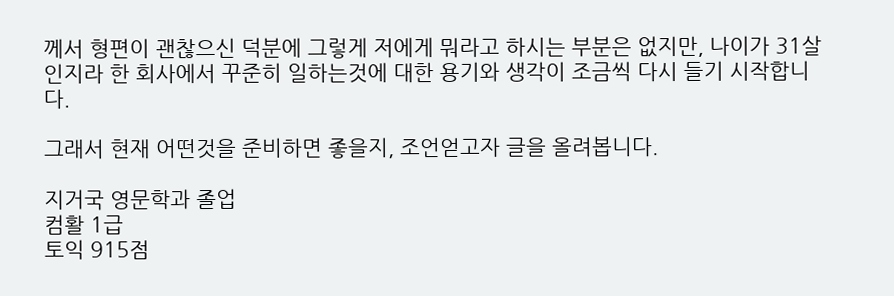께서 형편이 괜찮으신 덕분에 그렇게 저에게 뭐라고 하시는 부분은 없지만, 나이가 31살인지라 한 회사에서 꾸준히 일하는것에 대한 용기와 생각이 조금씩 다시 들기 시작합니다.

그래서 현재 어떤것을 준비하면 좋을지, 조언얻고자 글을 올려봅니다.

지거국 영문학과 졸업
컴활 1급
토익 915점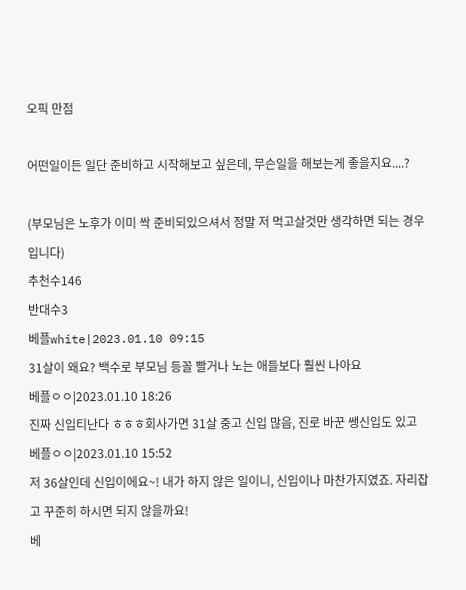오픽 만점

어떤일이든 일단 준비하고 시작해보고 싶은데, 무슨일을 해보는게 좋을지요....?

(부모님은 노후가 이미 싹 준비되있으셔서 정말 저 먹고살것만 생각하면 되는 경우입니다)
추천수146
반대수3
베플white|2023.01.10 09:15
31살이 왜요? 백수로 부모님 등꼴 빨거나 노는 애들보다 훨씬 나아요
베플ㅇㅇ|2023.01.10 18:26
진짜 신입티난다 ㅎㅎㅎ회사가면 31살 중고 신입 많음, 진로 바꾼 쌩신입도 있고
베플ㅇㅇ|2023.01.10 15:52
저 36살인데 신입이에요~! 내가 하지 않은 일이니, 신입이나 마찬가지였죠. 자리잡고 꾸준히 하시면 되지 않을까요!
베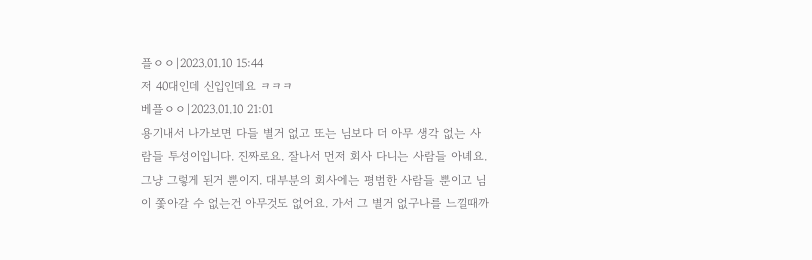플ㅇㅇ|2023.01.10 15:44
저 40대인데 신입인데요 ㅋㅋㅋ
베플ㅇㅇ|2023.01.10 21:01
용기내서 나가보면 다들 별거 없고 또는 님보다 더 아무 생각 없는 사람들 투성이입니다. 진짜로요. 잘나서 먼저 회사 다니는 사람들 아녜요. 그냥 그렇게 된거 뿐이지. 대부분의 회사에는 평범한 사람들 뿐이고 님이 쫓아갈 수 없는건 아무것도 없어요. 가서 그 별거 없구나를 느낄때까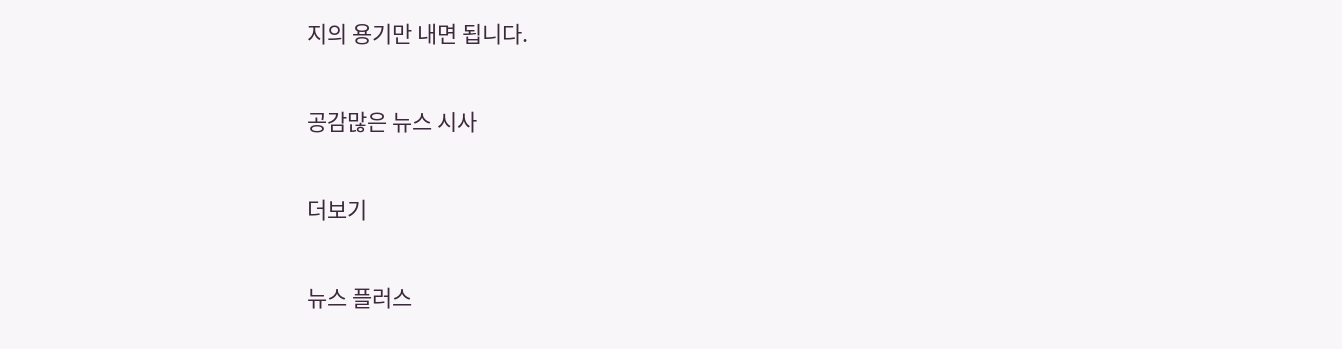지의 용기만 내면 됩니다.

공감많은 뉴스 시사

더보기

뉴스 플러스